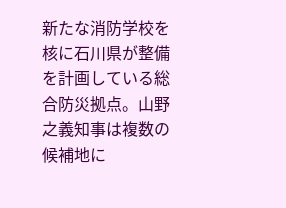新たな消防学校を核に石川県が整備を計画している総合防災拠点。山野之義知事は複数の候補地に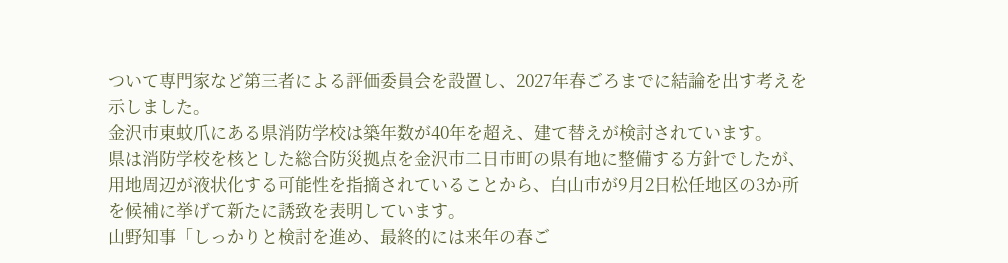ついて専門家など第三者による評価委員会を設置し、2027年春ごろまでに結論を出す考えを示しました。
金沢市東蚊爪にある県消防学校は築年数が40年を超え、建て替えが検討されています。
県は消防学校を核とした総合防災拠点を金沢市二日市町の県有地に整備する方針でしたが、用地周辺が液状化する可能性を指摘されていることから、白山市が9月2日松任地区の3か所を候補に挙げて新たに誘致を表明しています。
山野知事「しっかりと検討を進め、最終的には来年の春ご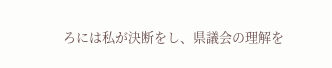ろには私が決断をし、県議会の理解を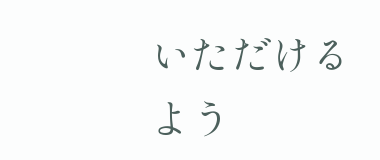いただけるよう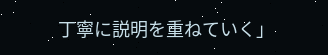丁寧に説明を重ねていく」